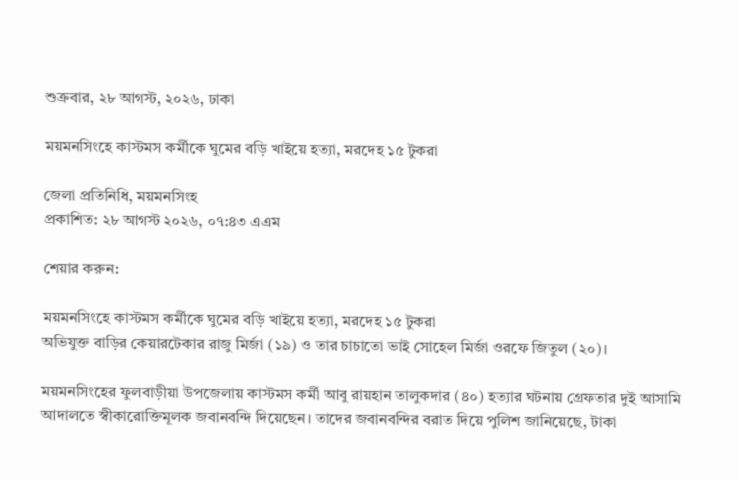শুক্রবার, ২৮ আগস্ট, ২০২৬, ঢাকা

ময়মনসিংহে কাস্টমস কর্মীকে ঘুমের বড়ি খাইয়ে হত্যা, মরদেহ ১৫ টুকরা

জেলা প্রতিনিধি, ময়মনসিংহ
প্রকাশিত: ২৮ আগস্ট ২০২৬, ০৭:৪৩ এএম

শেয়ার করুন:

ময়মনসিংহে কাস্টমস কর্মীকে ঘুমের বড়ি খাইয়ে হত্যা, মরদেহ ১৫ টুকরা
অভিযুক্ত বাড়ির কেয়ারটেকার রাজু মির্জা (১৯) ও তার চাচাতো ভাই সোহেল মির্জা ওরফে জিতুল (২০)।

ময়মনসিংহের ফুলবাড়ীয়া উপজেলায় কাস্টমস কর্মী আবু রায়হান তালুকদার (৪০) হত্যার ঘটনায় গ্রেফতার দুই আসামি আদালতে স্বীকারোক্তিমূলক জবানবন্দি দিয়েছেন। তাদের জবানবন্দির বরাত দিয়ে পুলিশ জানিয়েছে, টাকা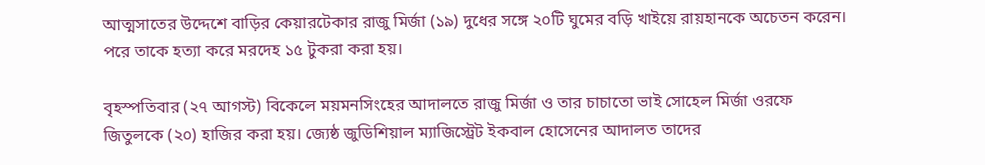আত্মসাতের উদ্দেশে বাড়ির কেয়ারটেকার রাজু মির্জা (১৯) দুধের সঙ্গে ২০টি ঘুমের বড়ি খাইয়ে রায়হানকে অচেতন করেন। পরে তাকে হত্যা করে মরদেহ ১৫ টুকরা করা হয়।

বৃহস্পতিবার (২৭ আগস্ট) বিকেলে ময়মনসিংহের আদালতে রাজু মির্জা ও তার চাচাতো ভাই সোহেল মির্জা ওরফে জিতুলকে (২০) হাজির করা হয়। জ্যেষ্ঠ জুডিশিয়াল ম্যাজিস্ট্রেট ইকবাল হোসেনের আদালত তাদের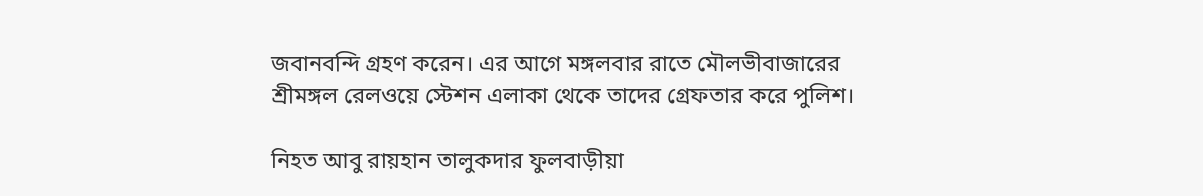জবানবন্দি গ্রহণ করেন। এর আগে মঙ্গলবার রাতে মৌলভীবাজারের শ্রীমঙ্গল রেলওয়ে স্টেশন এলাকা থেকে তাদের গ্রেফতার করে পুলিশ।

নিহত আবু রায়হান তালুকদার ফুলবাড়ীয়া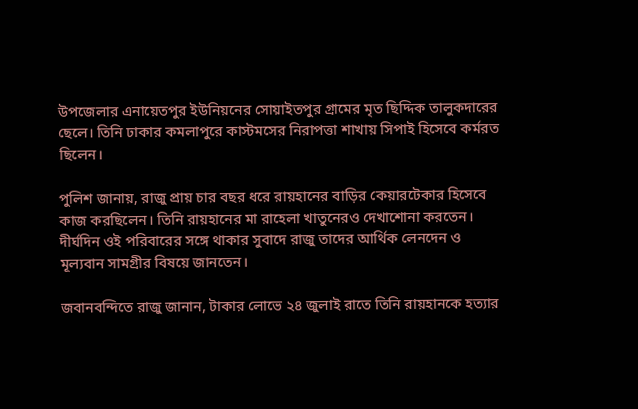উপজেলার এনায়েতপুর ইউনিয়নের সোয়াইতপুর গ্রামের মৃত ছিদ্দিক তালুকদারের ছেলে। তিনি ঢাকার কমলাপুরে কাস্টমসের নিরাপত্তা শাখায় সিপাই হিসেবে কর্মরত ছিলেন।

পুলিশ জানায়, রাজু প্রায় চার বছর ধরে রায়হানের বাড়ির কেয়ারটেকার হিসেবে কাজ করছিলেন। তিনি রায়হানের মা রাহেলা খাতুনেরও দেখাশোনা করতেন। দীর্ঘদিন ওই পরিবারের সঙ্গে থাকার সুবাদে রাজু তাদের আর্থিক লেনদেন ও মূল্যবান সামগ্রীর বিষয়ে জানতেন।

জবানবন্দিতে রাজু জানান, টাকার লোভে ২৪ জুলাই রাতে তিনি রায়হানকে হত্যার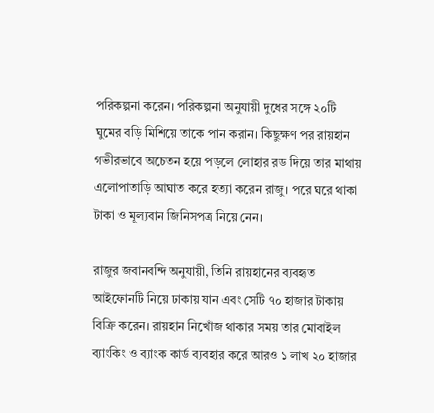পরিকল্পনা করেন। পরিকল্পনা অনুযায়ী দুধের সঙ্গে ২০টি ঘুমের বড়ি মিশিয়ে তাকে পান করান। কিছুক্ষণ পর রায়হান গভীরভাবে অচেতন হয়ে পড়লে লোহার রড দিয়ে তার মাথায় এলোপাতাড়ি আঘাত করে হত্যা করেন রাজু। পরে ঘরে থাকা টাকা ও মূল্যবান জিনিসপত্র নিয়ে নেন।

রাজুর জবানবন্দি অনুযায়ী, তিনি রায়হানের ব্যবহৃত আইফোনটি নিয়ে ঢাকায় যান এবং সেটি ৭০ হাজার টাকায় বিক্রি করেন। রায়হান নিখোঁজ থাকার সময় তার মোবাইল ব্যাংকিং ও ব্যাংক কার্ড ব্যবহার করে আরও ১ লাখ ২০ হাজার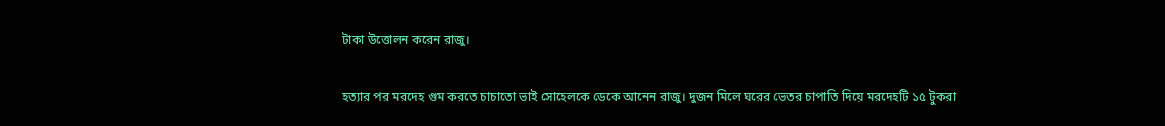টাকা উত্তোলন করেন রাজু।

হত্যার পর মরদেহ গুম করতে চাচাতো ভাই সোহেলকে ডেকে আনেন রাজু। দুজন মিলে ঘরের ভেতর চাপাতি দিয়ে মরদেহটি ১৫ টুকরা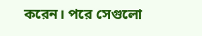করেন। পরে সেগুলো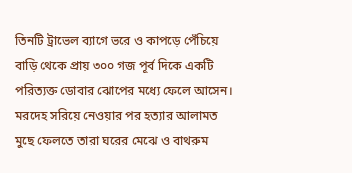তিনটি ট্রাভেল ব্যাগে ভরে ও কাপড়ে পেঁচিয়ে বাড়ি থেকে প্রায় ৩০০ গজ পূর্ব দিকে একটি পরিত্যক্ত ডোবার ঝোপের মধ্যে ফেলে আসেন। মরদেহ সরিয়ে নেওয়ার পর হত্যার আলামত মুছে ফেলতে তারা ঘরের মেঝে ও বাথরুম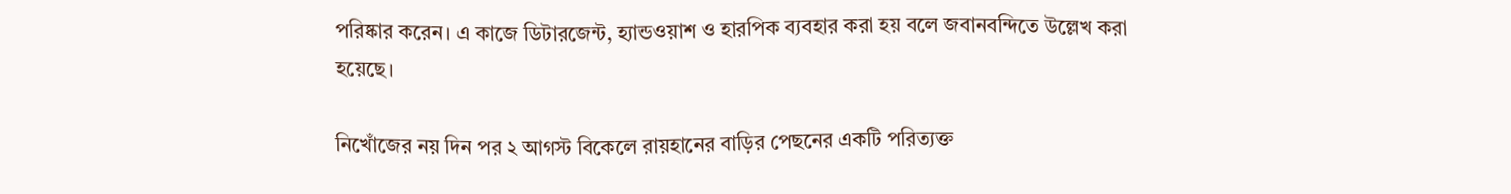পরিষ্কার করেন। এ কাজে ডিটারজেন্ট, হ্যান্ডওয়াশ ও হারপিক ব্যবহার করা হয় বলে জবানবন্দিতে উল্লেখ করা হয়েছে।

নিখোঁজের নয় দিন পর ২ আগস্ট বিকেলে রায়হানের বাড়ির পেছনের একটি পরিত্যক্ত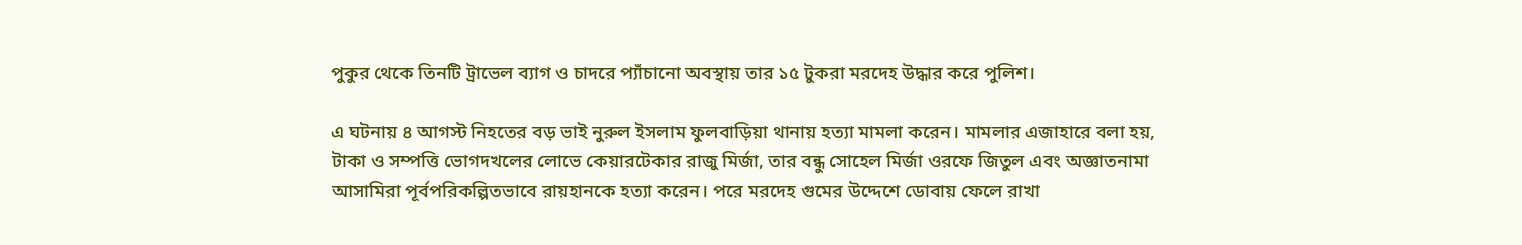পুকুর থেকে তিনটি ট্রাভেল ব্যাগ ও চাদরে প্যাঁচানো অবস্থায় তার ১৫ টুকরা মরদেহ উদ্ধার করে পুলিশ।

এ ঘটনায় ৪ আগস্ট নিহতের বড় ভাই নুরুল ইসলাম ফুলবাড়িয়া থানায় হত্যা মামলা করেন। মামলার এজাহারে বলা হয়, টাকা ও সম্পত্তি ভোগদখলের লোভে কেয়ারটেকার রাজু মির্জা, তার বন্ধু সোহেল মির্জা ওরফে জিতুল এবং অজ্ঞাতনামা আসামিরা পূর্বপরিকল্পিতভাবে রায়হানকে হত্যা করেন। পরে মরদেহ গুমের উদ্দেশে ডোবায় ফেলে রাখা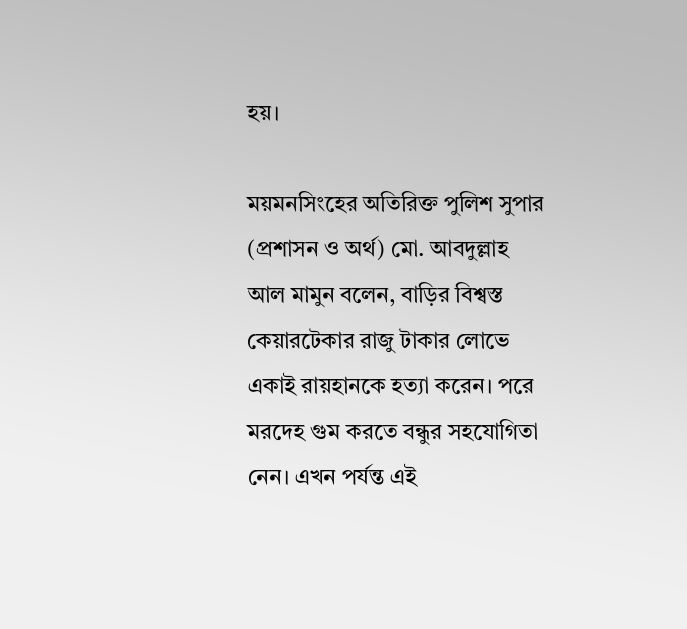হয়।

ময়মনসিংহের অতিরিক্ত পুলিশ সুপার (প্রশাসন ও অর্থ) মো. আবদুল্লাহ আল মামুন বলেন, বাড়ির বিশ্বস্ত কেয়ারটেকার রাজু টাকার লোভে একাই রায়হানকে হত্যা করেন। পরে মরদেহ গুম করতে বন্ধুর সহযোগিতা নেন। এখন পর্যন্ত এই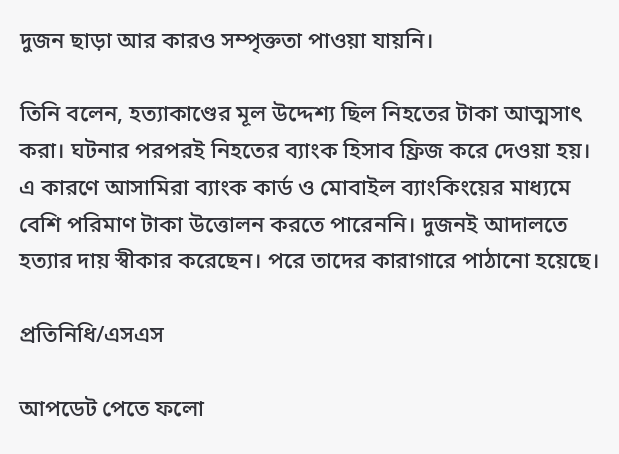দুজন ছাড়া আর কারও সম্পৃক্ততা পাওয়া যায়নি।

তিনি বলেন, হত্যাকাণ্ডের মূল উদ্দেশ্য ছিল নিহতের টাকা আত্মসাৎ করা। ঘটনার পরপরই নিহতের ব্যাংক হিসাব ফ্রিজ করে দেওয়া হয়। এ কারণে আসামিরা ব্যাংক কার্ড ও মোবাইল ব্যাংকিংয়ের মাধ্যমে বেশি পরিমাণ টাকা উত্তোলন করতে পারেননি। দুজনই আদালতে হত্যার দায় স্বীকার করেছেন। পরে তাদের কারাগারে পাঠানো হয়েছে।

প্রতিনিধি/এসএস

আপডেট পেতে ফলো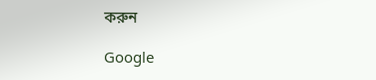করুন

Google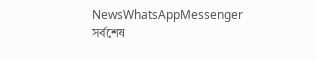NewsWhatsAppMessenger
সর্বশেষ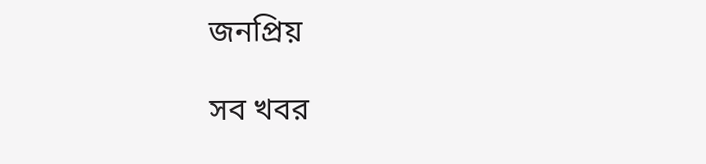জনপ্রিয়

সব খবর